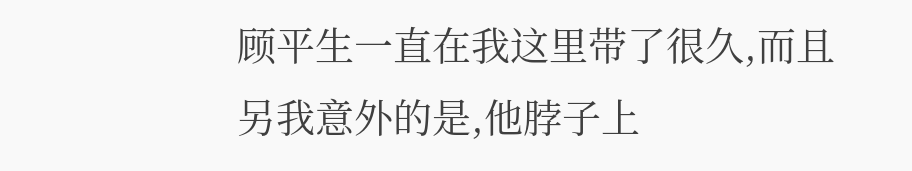顾平生一直在我这里带了很久,而且另我意外的是,他脖子上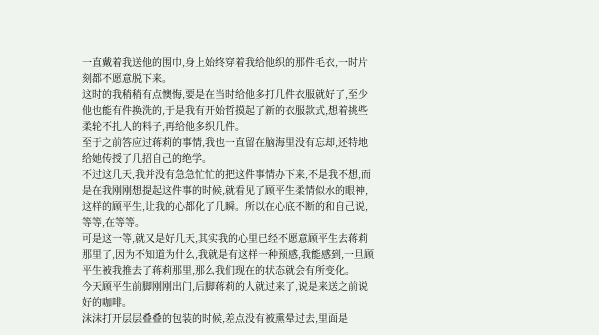一直戴着我送他的围巾,身上始终穿着我给他织的那件毛衣,一时片刻都不愿意脱下来。
这时的我稍稍有点懊悔,要是在当时给他多打几件衣服就好了,至少他也能有件换洗的,于是我有开始哲摸起了新的衣服款式,想着挑些柔轮不扎人的料子,再给他多织几件。
至于之前答应过蒋莉的事情,我也一直留在脑海里没有忘却,还特地给她传授了几招自己的绝学。
不过这几天,我并没有急急忙忙的把这件事情办下来,不是我不想,而是在我刚刚想提起这件事的时候,就看见了顾平生柔情似水的眼神,这样的顾平生,让我的心都化了几瞬。所以在心底不断的和自己说,等等,在等等。
可是这一等,就又是好几天,其实我的心里已经不愿意顾平生去蒋莉那里了,因为不知道为什么,我就是有这样一种预感,我能感到,一旦顾平生被我推去了蒋莉那里,那么我们现在的状态就会有所变化。
今天顾平生前脚刚刚出门,后脚蒋莉的人就过来了,说是来送之前说好的咖啡。
沫沫打开层层叠叠的包装的时候,差点没有被熏晕过去,里面是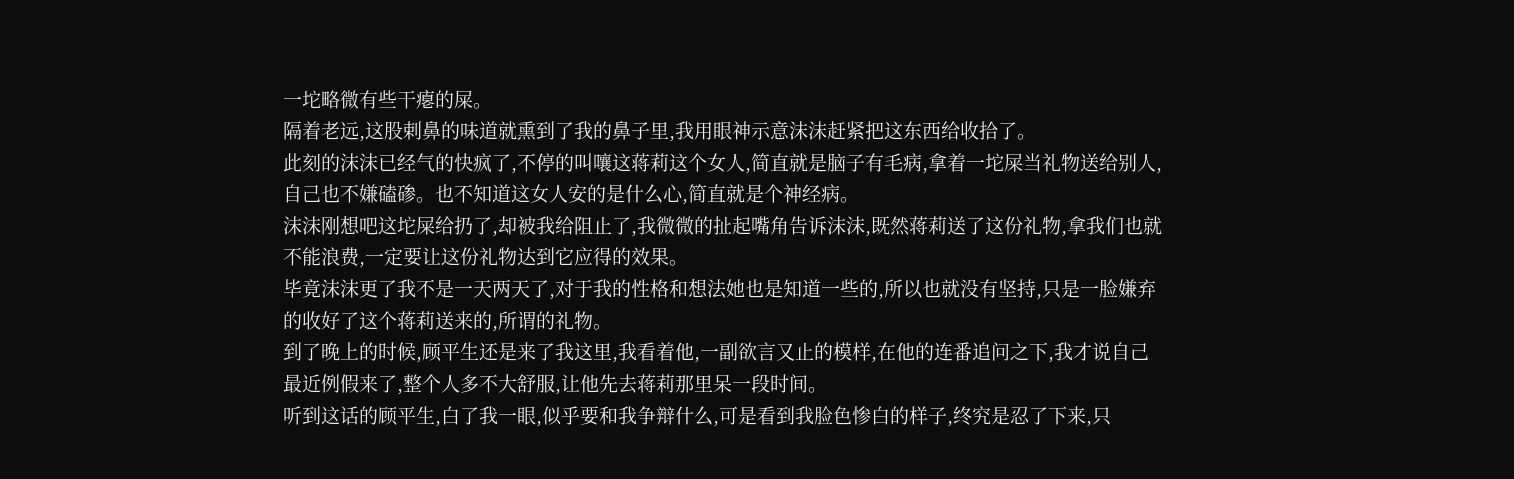一坨略微有些干瘪的屎。
隔着老远,这股剌鼻的味道就熏到了我的鼻子里,我用眼神示意沫沫赶紧把这东西给收拾了。
此刻的沫沫已经气的快疯了,不停的叫嚷这蒋莉这个女人,简直就是脑子有毛病,拿着一坨屎当礼物送给别人,自己也不嫌磕碜。也不知道这女人安的是什么心,简直就是个神经病。
沫沫刚想吧这坨屎给扔了,却被我给阻止了,我微微的扯起嘴角告诉沫沫,既然蒋莉送了这份礼物,拿我们也就不能浪费,一定要让这份礼物达到它应得的效果。
毕竟沫沫更了我不是一天两天了,对于我的性格和想法她也是知道一些的,所以也就没有坚持,只是一脸嫌弃的收好了这个蒋莉送来的,所谓的礼物。
到了晚上的时候,顾平生还是来了我这里,我看着他,一副欲言又止的模样,在他的连番追问之下,我才说自己最近例假来了,整个人多不大舒服,让他先去蒋莉那里呆一段时间。
听到这话的顾平生,白了我一眼,似乎要和我争辩什么,可是看到我脸色惨白的样子,终究是忍了下来,只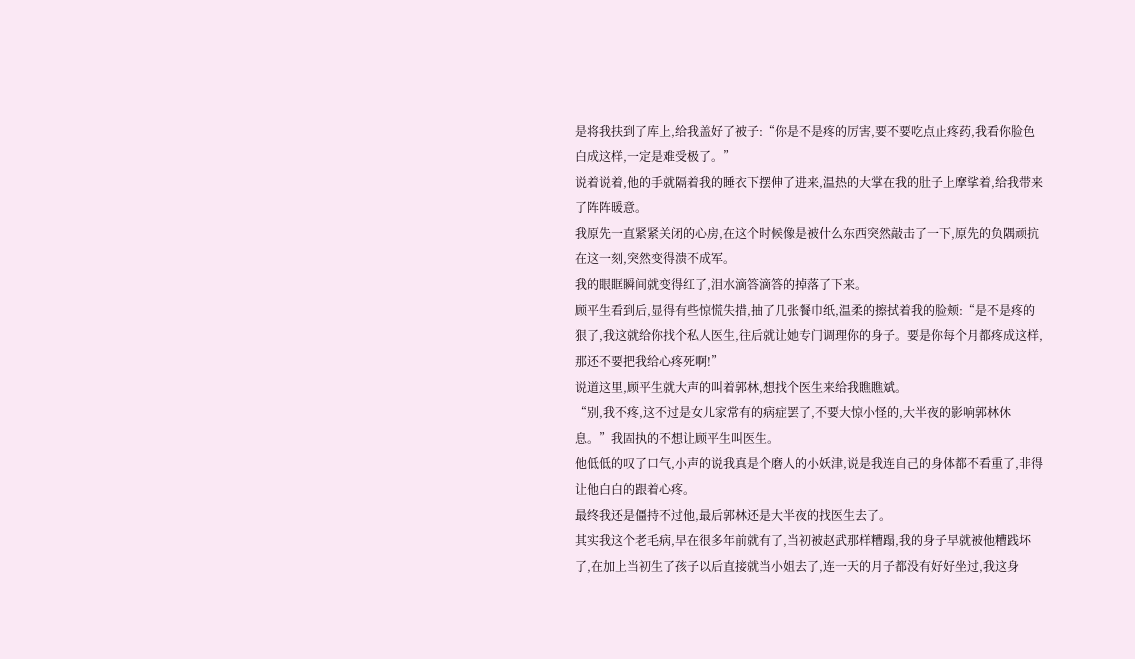是将我扶到了库上,给我盖好了被子:“你是不是疼的厉害,要不要吃点止疼药,我看你脸色白成这样,一定是难受极了。”
说着说着,他的手就隔着我的睡衣下摆伸了进来,温热的大掌在我的肚子上摩挲着,给我带来了阵阵暖意。
我原先一直紧紧关闭的心房,在这个时候像是被什么东西突然敲击了一下,原先的负隅顽抗在这一刻,突然变得溃不成军。
我的眼眶瞬间就变得红了,泪水滴答滴答的掉落了下来。
顾平生看到后,显得有些惊慌失措,抽了几张餐巾纸,温柔的擦拭着我的脸颊:“是不是疼的狠了,我这就给你找个私人医生,往后就让她专门调理你的身子。要是你每个月都疼成这样,那还不要把我给心疼死啊!”
说道这里,顾平生就大声的叫着郭林,想找个医生来给我瞧瞧斌。
“别,我不疼,这不过是女儿家常有的病症罢了,不要大惊小怪的,大半夜的影响郭林休息。”我固执的不想让顾平生叫医生。
他低低的叹了口气,小声的说我真是个磨人的小妖津,说是我连自己的身体都不看重了,非得让他白白的跟着心疼。
最终我还是僵持不过他,最后郭林还是大半夜的找医生去了。
其实我这个老毛病,早在很多年前就有了,当初被赵武那样糟蹋,我的身子早就被他糟践坏了,在加上当初生了孩子以后直接就当小姐去了,连一天的月子都没有好好坐过,我这身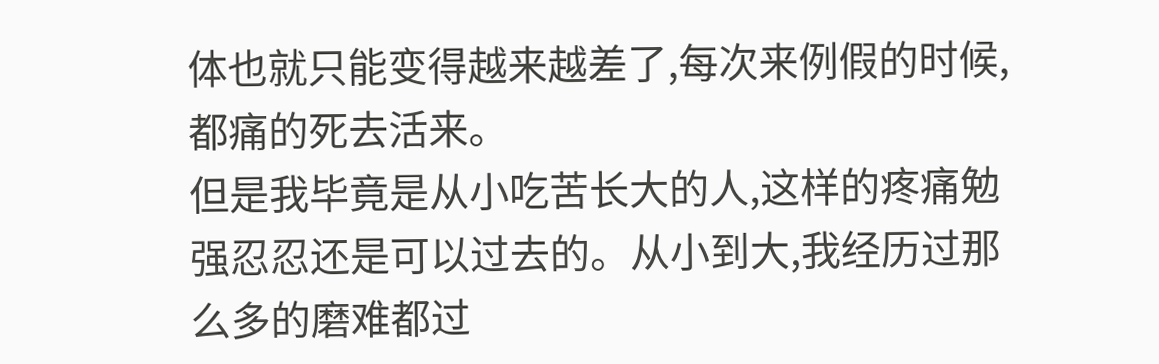体也就只能变得越来越差了,每次来例假的时候,都痛的死去活来。
但是我毕竟是从小吃苦长大的人,这样的疼痛勉强忍忍还是可以过去的。从小到大,我经历过那么多的磨难都过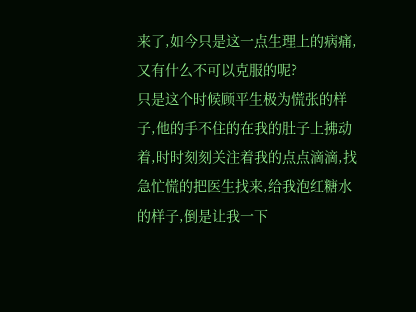来了,如今只是这一点生理上的病痛,又有什么不可以克服的呢?
只是这个时候顾平生极为慌张的样子,他的手不住的在我的肚子上拂动着,时时刻刻关注着我的点点滴滴,找急忙慌的把医生找来,给我泡红糖水的样子,倒是让我一下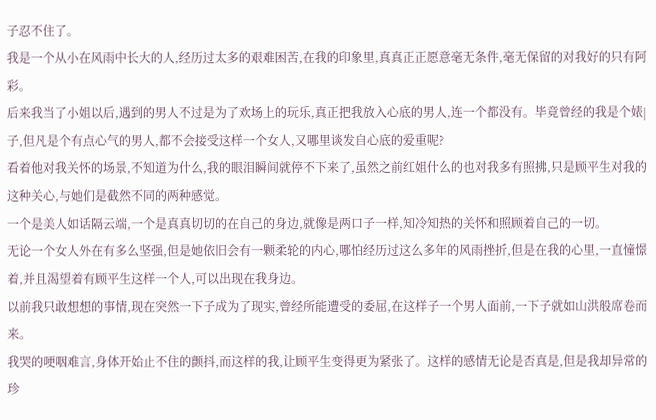子忍不住了。
我是一个从小在风雨中长大的人,经历过太多的艰难困苦,在我的印象里,真真正正愿意毫无条件,毫无保留的对我好的只有阿彩。
后来我当了小姐以后,遇到的男人不过是为了欢场上的玩乐,真正把我放入心底的男人,连一个都没有。毕竟曾经的我是个婊|子,但凡是个有点心气的男人,都不会接受这样一个女人,又哪里谈发自心底的爱重呢?
看着他对我关怀的场景,不知道为什么,我的眼泪瞬间就停不下来了,虽然之前红姐什么的也对我多有照拂,只是顾平生对我的这种关心,与她们是截然不同的两种感觉。
一个是美人如话隔云端,一个是真真切切的在自己的身边,就像是两口子一样,知冷知热的关怀和照顾着自己的一切。
无论一个女人外在有多么坚强,但是她依旧会有一颗柔轮的内心,哪怕经历过这么多年的风雨挫折,但是在我的心里,一直憧憬着,并且渴望着有顾平生这样一个人,可以出现在我身边。
以前我只敢想想的事情,现在突然一下子成为了现实,曾经所能遭受的委屈,在这样子一个男人面前,一下子就如山洪般席卷而来。
我哭的哽咽难言,身体开始止不住的颤抖,而这样的我,让顾平生变得更为紧张了。这样的感情无论是否真是,但是我却异常的珍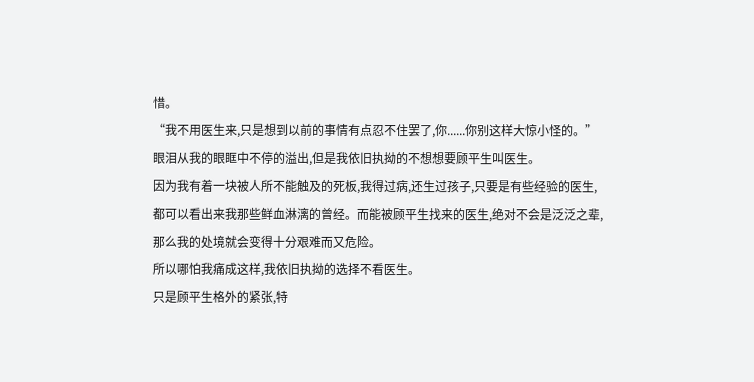惜。
“我不用医生来,只是想到以前的事情有点忍不住罢了,你......你别这样大惊小怪的。”眼泪从我的眼眶中不停的溢出,但是我依旧执拗的不想想要顾平生叫医生。
因为我有着一块被人所不能触及的死板,我得过病,还生过孩子,只要是有些经验的医生,都可以看出来我那些鲜血淋漓的曾经。而能被顾平生找来的医生,绝对不会是泛泛之辈,那么我的处境就会变得十分艰难而又危险。
所以哪怕我痛成这样,我依旧执拗的选择不看医生。
只是顾平生格外的紧张,特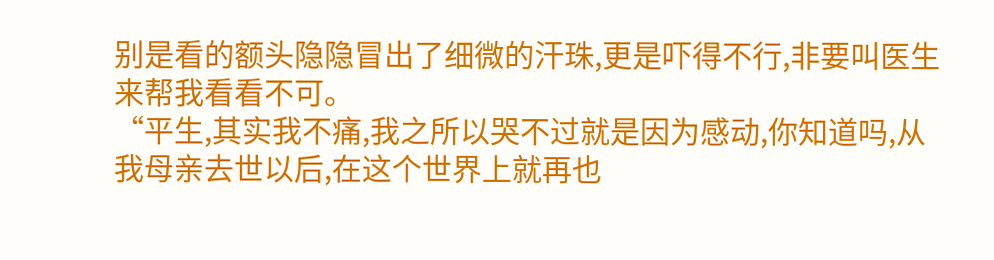别是看的额头隐隐冒出了细微的汗珠,更是吓得不行,非要叫医生来帮我看看不可。
“平生,其实我不痛,我之所以哭不过就是因为感动,你知道吗,从我母亲去世以后,在这个世界上就再也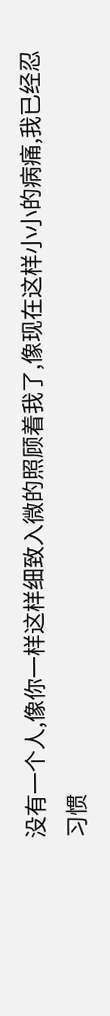没有一个人,像你一样这样细致入微的照顾着我了,像现在这样小小的病痛,我已经忍习惯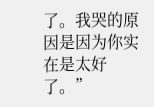了。我哭的原因是因为你实在是太好了。”